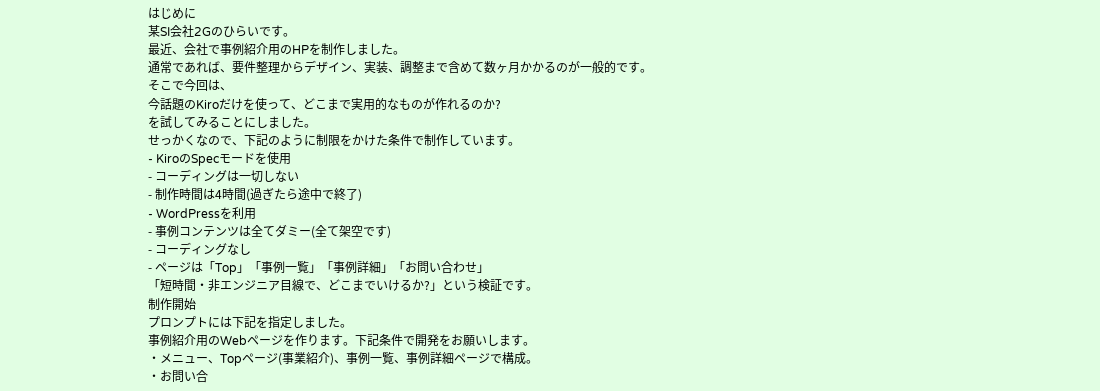はじめに
某SI会社2Gのひらいです。
最近、会社で事例紹介用のHPを制作しました。
通常であれば、要件整理からデザイン、実装、調整まで含めて数ヶ月かかるのが一般的です。
そこで今回は、
今話題のKiroだけを使って、どこまで実用的なものが作れるのか?
を試してみることにしました。
せっかくなので、下記のように制限をかけた条件で制作しています。
- KiroのSpecモードを使用
- コーディングは一切しない
- 制作時間は4時間(過ぎたら途中で終了)
- WordPressを利用
- 事例コンテンツは全てダミー(全て架空です)
- コーディングなし
- ページは「Top」「事例一覧」「事例詳細」「お問い合わせ」
「短時間・非エンジニア目線で、どこまでいけるか?」という検証です。
制作開始
プロンプトには下記を指定しました。
事例紹介用のWebページを作ります。下記条件で開発をお願いします。
・メニュー、Topページ(事業紹介)、事例一覧、事例詳細ページで構成。
・お問い合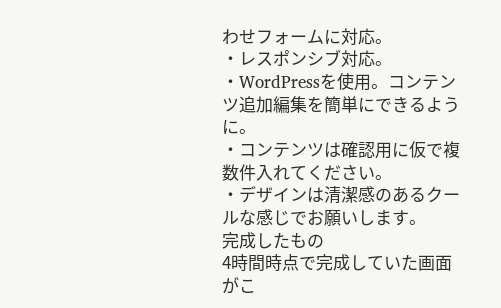わせフォームに対応。
・レスポンシブ対応。
・WordPressを使用。コンテンツ追加編集を簡単にできるように。
・コンテンツは確認用に仮で複数件入れてください。
・デザインは清潔感のあるクールな感じでお願いします。
完成したもの
4時間時点で完成していた画面がこ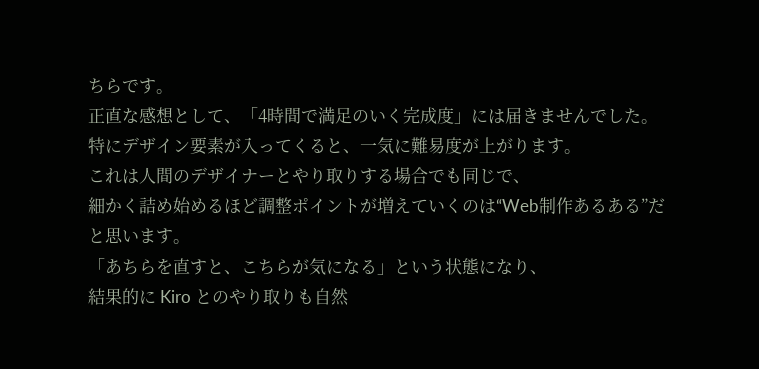ちらです。
正直な感想として、「4時間で満足のいく完成度」には届きませんでした。
特にデザイン要素が入ってくると、一気に難易度が上がります。
これは人間のデザイナーとやり取りする場合でも同じで、
細かく詰め始めるほど調整ポイントが増えていくのは“Web制作あるある”だと思います。
「あちらを直すと、こちらが気になる」という状態になり、
結果的に Kiro とのやり取りも自然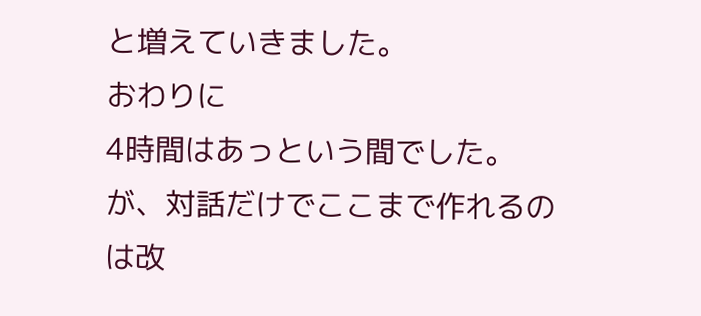と増えていきました。
おわりに
4時間はあっという間でした。
が、対話だけでここまで作れるのは改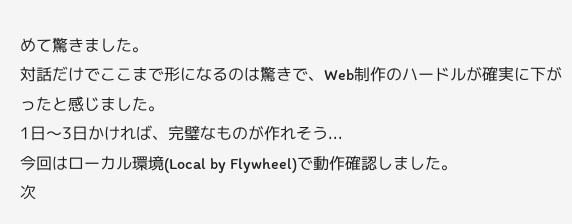めて驚きました。
対話だけでここまで形になるのは驚きで、Web制作のハードルが確実に下がったと感じました。
1日〜3日かければ、完璧なものが作れそう...
今回はローカル環境(Local by Flywheel)で動作確認しました。
次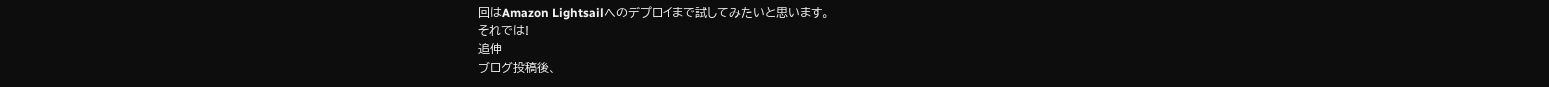回はAmazon Lightsailへのデプロイまで試してみたいと思います。
それでは!
追伸
ブログ投稿後、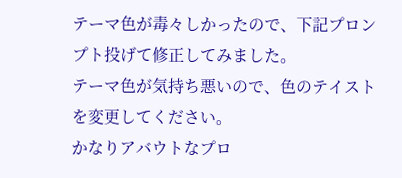テーマ色が毒々しかったので、下記プロンプト投げて修正してみました。
テーマ色が気持ち悪いので、色のテイストを変更してください。
かなりアバウトなプロ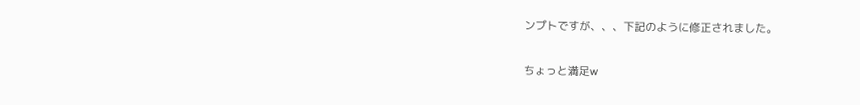ンプトですが、、、下記のように修正されました。

ちょっと満足w